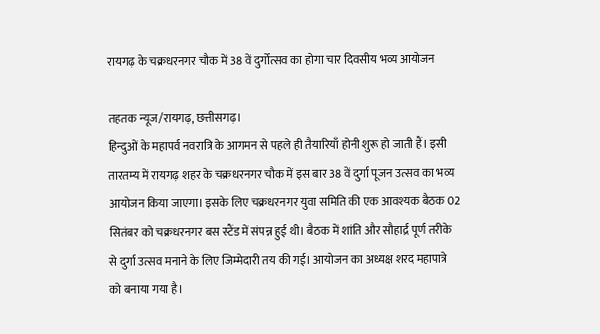रायगढ़ के चक्रधरनगर चौक में 38 वें दुर्गोत्सव का होगा चार दिवसीय भव्य आयोजन

तहतक न्यूज/रायगढ़, छत्तीसगढ़।
हिन्दुओं के महापर्व नवरात्रि के आगमन से पहले ही तैयारियाँ होनी शुरू हो जाती हैं। इसी तारतम्य में रायगढ़ शहर के चक्रधरनगर चौक में इस बार 38 वें दुर्गा पूजन उत्सव का भव्य आयोजन किया जाएगा। इसके लिए चक्रधरनगर युवा समिति की एक आवश्यक बैठक 02 सितंबर को चक्रधरनगर बस स्टैंड में संपन्न हुई थी। बैठक में शांति और सौहार्द्र पूर्ण तरीके से दुर्गा उत्सव मनाने के लिए जिम्मेदारी तय की गई। आयोजन का अध्यक्ष शरद महापात्रे को बनाया गया है।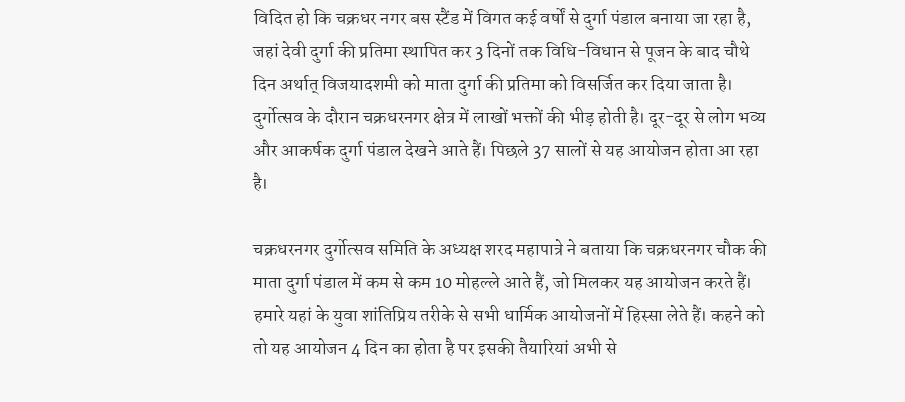विदित हो कि चक्रधर नगर बस स्टैंड में विगत कई वर्षों से दुर्गा पंडाल बनाया जा रहा है, जहां देवी दुर्गा की प्रतिमा स्थापित कर 3 दिनों तक विधि-विधान से पूजन के बाद चौथे दिन अर्थात् विजयादशमी को माता दुर्गा की प्रतिमा को विसर्जित कर दिया जाता है। दुर्गोत्सव के दौरान चक्रधरनगर क्षेत्र में लाखों भक्तों की भीड़ होती है। दूर-दूर से लोग भव्य और आकर्षक दुर्गा पंडाल देखने आते हैं। पिछले 37 सालों से यह आयोजन होता आ रहा है।

चक्रधरनगर दुर्गोत्सव समिति के अध्यक्ष शरद महापात्रे ने बताया कि चक्रधरनगर चौक की माता दुर्गा पंडाल में कम से कम 10 मोहल्ले आते हैं, जो मिलकर यह आयोजन करते हैं। हमारे यहां के युवा शांतिप्रिय तरीके से सभी धार्मिक आयोजनों में हिस्सा लेते हैं। कहने को तो यह आयोजन 4 दिन का होता है पर इसकी तैयारियां अभी से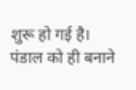शुरू हो गई है। पंडाल को ही बनाने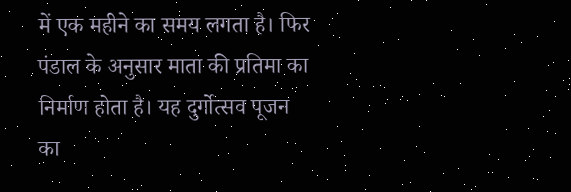में एक महीने का समय लगता है। फिर पंडाल के अनुसार माता की प्रतिमा का निर्माण होता है। यह दुर्गोत्सव पूजन का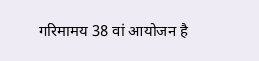गरिमामय 38 वां आयोजन है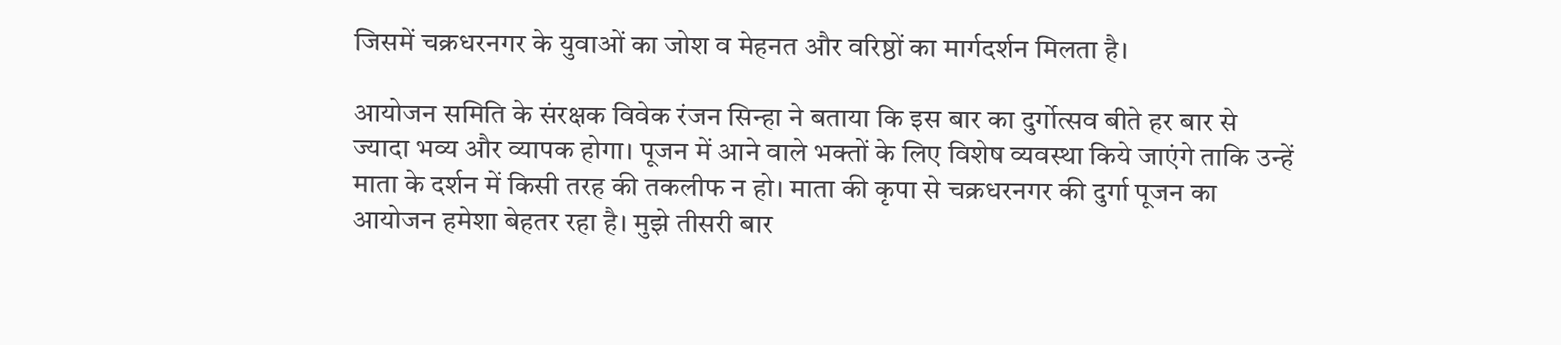जिसमें चक्रधरनगर के युवाओं का जोश व मेहनत और वरिष्ठों का मार्गदर्शन मिलता है।

आयोजन समिति के संरक्षक विवेक रंजन सिन्हा ने बताया कि इस बार का दुर्गोत्सव बीते हर बार से ज्यादा भव्य और व्यापक होगा। पूजन में आने वाले भक्तों के लिए विशेष व्यवस्था किये जाएंगे ताकि उन्हें माता के दर्शन में किसी तरह की तकलीफ न हो। माता की कृपा से चक्रधरनगर की दुर्गा पूजन का आयोजन हमेशा बेहतर रहा है। मुझे तीसरी बार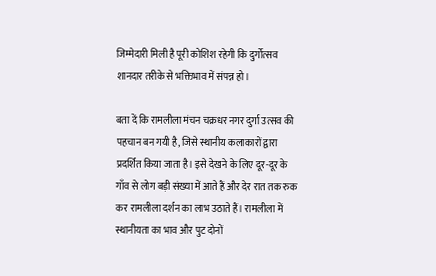जिम्मेदारी मिली है पूरी कोशिश रहेगी कि दुर्गोत्सव शानदार तरीके से भक्तिभाव में संपन्न हो।

बता दें कि रामलीला मंचन चक्रधर नगर दुर्गा उत्सव की पहचान बन गयी है, जिसे स्थानीय कलाकारों द्वारा प्रदर्शित किया जाता है। इसे देखने के लिए दूर-दूर के गाँव से लोग बड़ी संख्या में आते हैं और देर रात तक रुक कर रामलीला दर्शन का लाभ उठाते हैं। रामलीला में स्थानीयता का भाव और पुट दोनों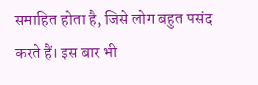समाहित होता है, जिसे लोग बहुत पसंद करते हैं। इस बार भी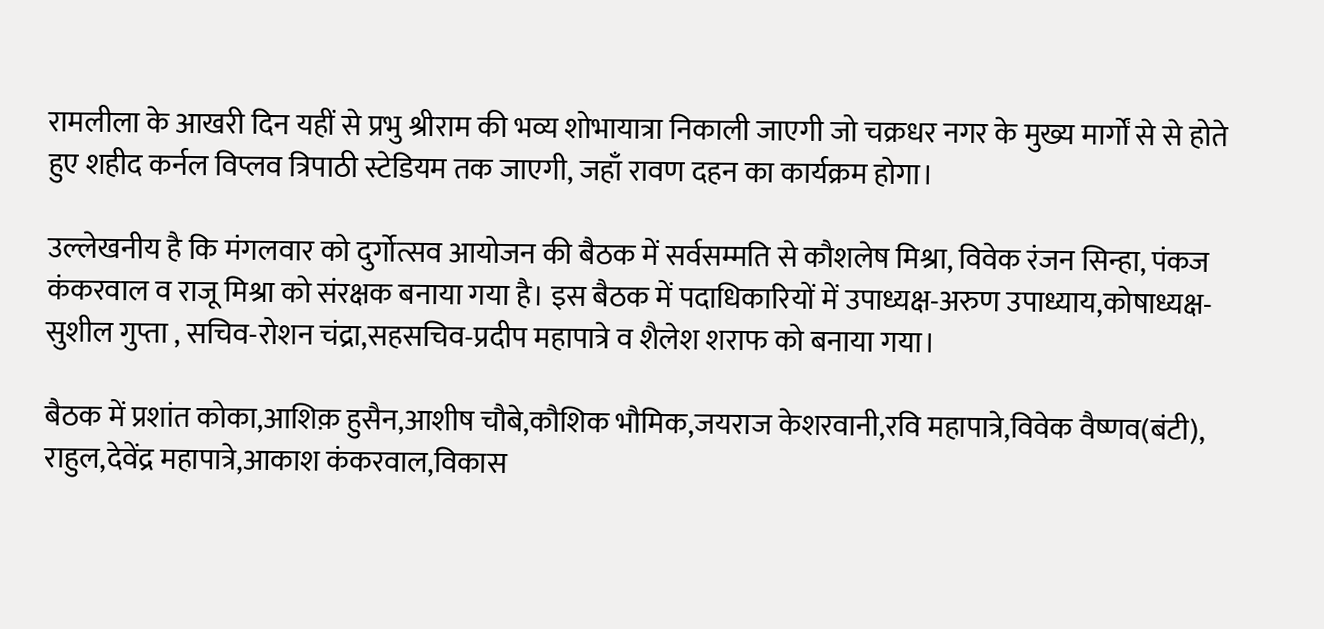रामलीला के आखरी दिन यहीं से प्रभु श्रीराम की भव्य शोभायात्रा निकाली जाएगी जो चक्रधर नगर के मुख्य मार्गों से से होते हुए शहीद कर्नल विप्लव त्रिपाठी स्टेडियम तक जाएगी, जहाँ रावण दहन का कार्यक्रम होगा।

उल्लेखनीय है कि मंगलवार को दुर्गोत्सव आयोजन की बैठक में सर्वसम्मति से कौशलेष मिश्रा, विवेक रंजन सिन्हा, पंकज कंकरवाल व राजू मिश्रा को संरक्षक बनाया गया है। इस बैठक में पदाधिकारियों में उपाध्यक्ष-अरुण उपाध्याय,कोषाध्यक्ष-सुशील गुप्ता , सचिव-रोशन चंद्रा,सहसचिव-प्रदीप महापात्रे व शैलेश शराफ को बनाया गया।

बैठक में प्रशांत कोका,आशिक़ हुसैन,आशीष चौबे,कौशिक भौमिक,जयराज केशरवानी,रवि महापात्रे,विवेक वैष्णव(बंटी), राहुल,देवेंद्र महापात्रे,आकाश कंकरवाल,विकास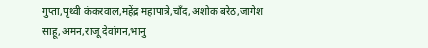गुप्ता,पृथ्वी कंकरवाल,महेंद्र महापात्रे,चाँद,अशोक बरेठ,जागेश साहू,अमन,राजू देवांगन,भानु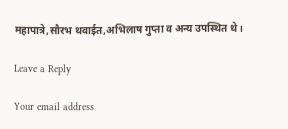महापात्रे,सौरभ थवाईत,अभिलाष गुप्ता व अन्य उपस्थित थे।

Leave a Reply

Your email address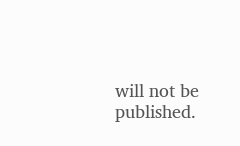will not be published.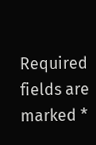Required fields are marked *